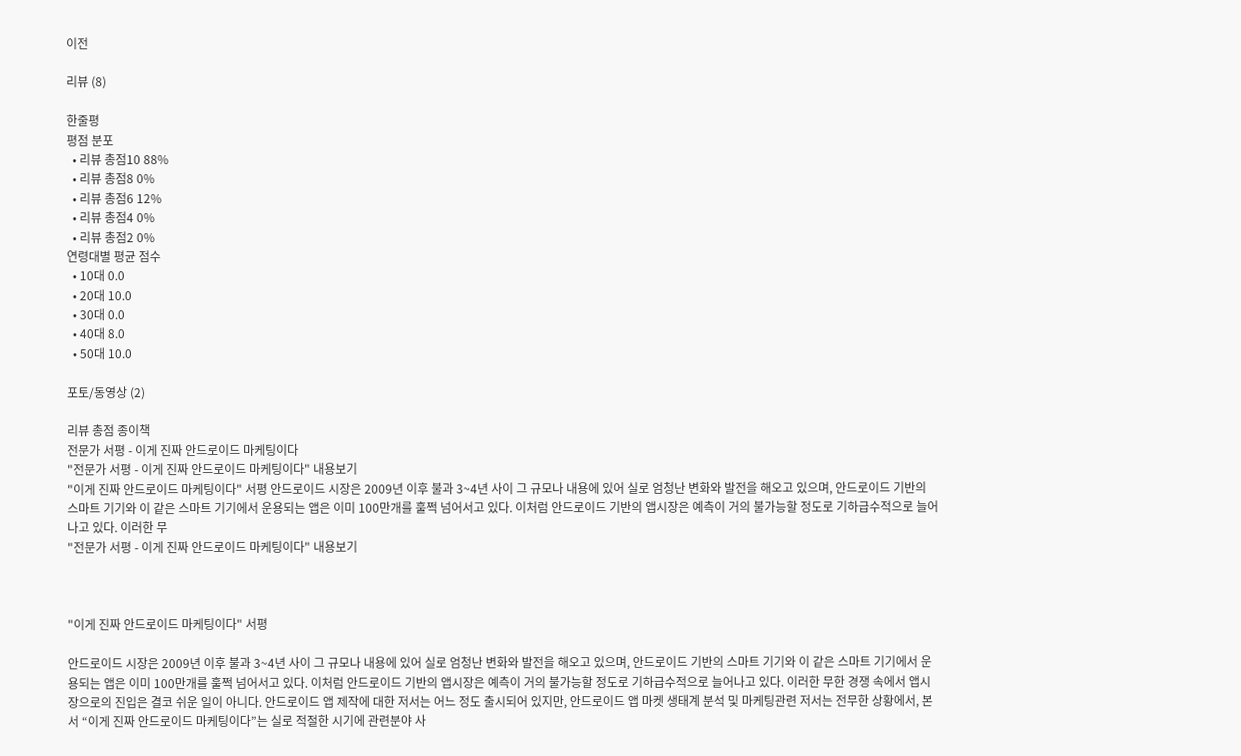이전

리뷰 (8)

한줄평
평점 분포
  • 리뷰 총점10 88%
  • 리뷰 총점8 0%
  • 리뷰 총점6 12%
  • 리뷰 총점4 0%
  • 리뷰 총점2 0%
연령대별 평균 점수
  • 10대 0.0
  • 20대 10.0
  • 30대 0.0
  • 40대 8.0
  • 50대 10.0

포토/동영상 (2)

리뷰 총점 종이책
전문가 서평 - 이게 진짜 안드로이드 마케팅이다
"전문가 서평 - 이게 진짜 안드로이드 마케팅이다" 내용보기
"이게 진짜 안드로이드 마케팅이다" 서평 안드로이드 시장은 2009년 이후 불과 3~4년 사이 그 규모나 내용에 있어 실로 엄청난 변화와 발전을 해오고 있으며, 안드로이드 기반의 스마트 기기와 이 같은 스마트 기기에서 운용되는 앱은 이미 100만개를 훌쩍 넘어서고 있다. 이처럼 안드로이드 기반의 앱시장은 예측이 거의 불가능할 정도로 기하급수적으로 늘어나고 있다. 이러한 무
"전문가 서평 - 이게 진짜 안드로이드 마케팅이다" 내용보기



"이게 진짜 안드로이드 마케팅이다" 서평

안드로이드 시장은 2009년 이후 불과 3~4년 사이 그 규모나 내용에 있어 실로 엄청난 변화와 발전을 해오고 있으며, 안드로이드 기반의 스마트 기기와 이 같은 스마트 기기에서 운용되는 앱은 이미 100만개를 훌쩍 넘어서고 있다. 이처럼 안드로이드 기반의 앱시장은 예측이 거의 불가능할 정도로 기하급수적으로 늘어나고 있다. 이러한 무한 경쟁 속에서 앱시장으로의 진입은 결코 쉬운 일이 아니다. 안드로이드 앱 제작에 대한 저서는 어느 정도 출시되어 있지만, 안드로이드 앱 마켓 생태계 분석 및 마케팅관련 저서는 전무한 상황에서, 본서 “이게 진짜 안드로이드 마케팅이다”는 실로 적절한 시기에 관련분야 사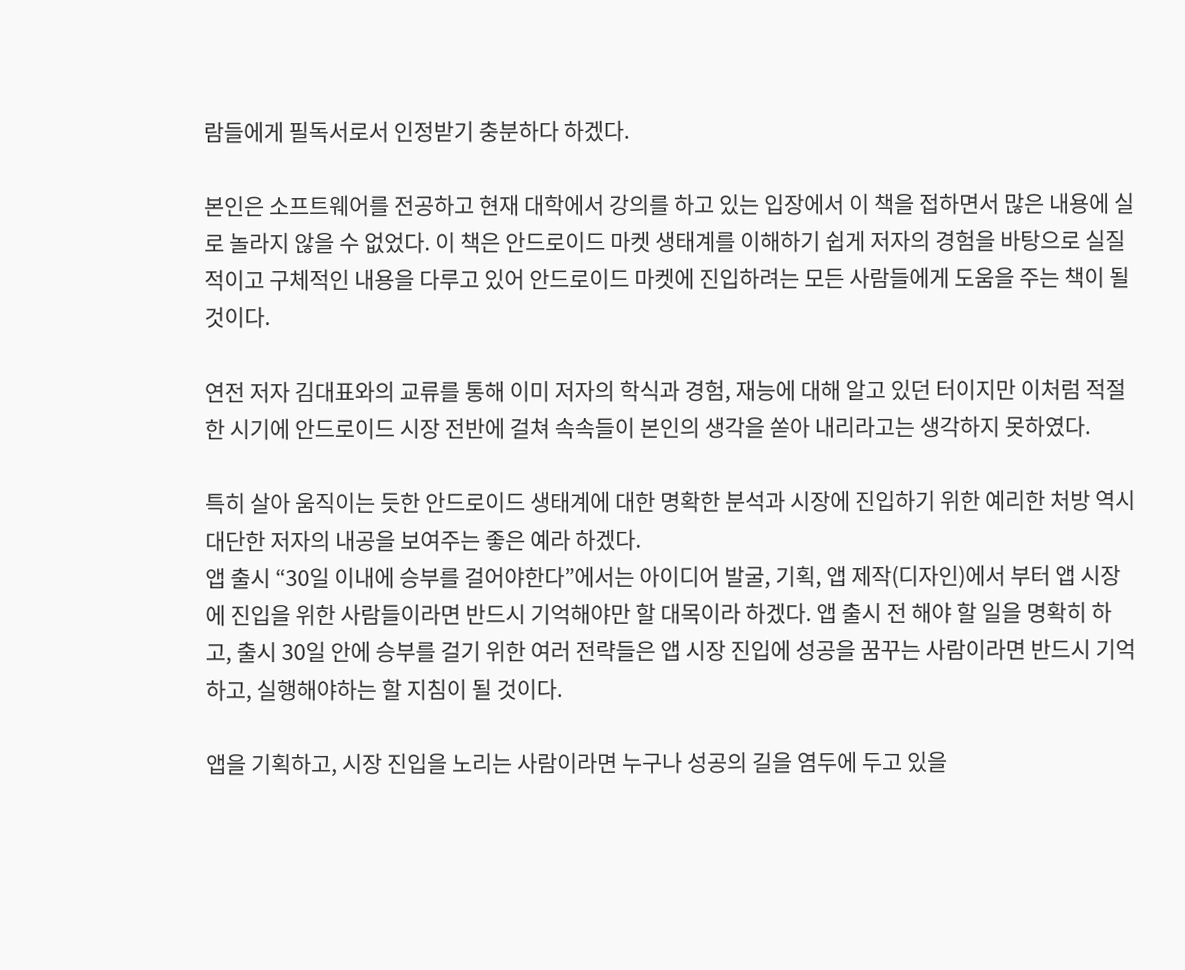람들에게 필독서로서 인정받기 충분하다 하겠다.

본인은 소프트웨어를 전공하고 현재 대학에서 강의를 하고 있는 입장에서 이 책을 접하면서 많은 내용에 실로 놀라지 않을 수 없었다. 이 책은 안드로이드 마켓 생태계를 이해하기 쉽게 저자의 경험을 바탕으로 실질적이고 구체적인 내용을 다루고 있어 안드로이드 마켓에 진입하려는 모든 사람들에게 도움을 주는 책이 될 것이다.

연전 저자 김대표와의 교류를 통해 이미 저자의 학식과 경험, 재능에 대해 알고 있던 터이지만 이처럼 적절한 시기에 안드로이드 시장 전반에 걸쳐 속속들이 본인의 생각을 쏟아 내리라고는 생각하지 못하였다.

특히 살아 움직이는 듯한 안드로이드 생태계에 대한 명확한 분석과 시장에 진입하기 위한 예리한 처방 역시 대단한 저자의 내공을 보여주는 좋은 예라 하겠다.
앱 출시 “30일 이내에 승부를 걸어야한다”에서는 아이디어 발굴, 기획, 앱 제작(디자인)에서 부터 앱 시장에 진입을 위한 사람들이라면 반드시 기억해야만 할 대목이라 하겠다. 앱 출시 전 해야 할 일을 명확히 하고, 출시 30일 안에 승부를 걸기 위한 여러 전략들은 앱 시장 진입에 성공을 꿈꾸는 사람이라면 반드시 기억하고, 실행해야하는 할 지침이 될 것이다.

앱을 기획하고, 시장 진입을 노리는 사람이라면 누구나 성공의 길을 염두에 두고 있을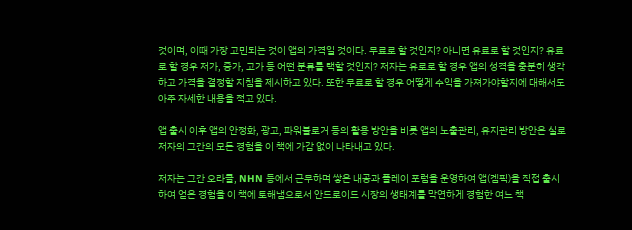것이며, 이때 가장 고민되는 것이 앱의 가격일 것이다. 무료로 할 것인지? 아니면 유료로 할 것인지? 유료로 할 경우 저가, 중가, 고가 등 어떤 분류를 택할 것인지? 저자는 유로로 할 경우 앱의 성격을 충분히 생각하고 가격을 결정할 지침을 제시하고 있다. 또한 무료로 할 경우 어떻게 수익을 가져가야할지에 대해서도 아주 자세한 내용을 적고 있다.

앱 출시 이후 앱의 안정화, 광고, 파워블로거 등의 활용 방안을 비롯 앱의 노출관리, 유지관리 방안은 실로 저자의 그간의 모든 경험을 이 책에 가감 없이 나타내고 있다.

저자는 그간 오라클, NHN 등에서 근무하며 쌓은 내공과 플레이 포럼을 운영하여 앱(겜픽)을 직접 출시하여 얻은 경험을 이 책에 토해냄으로서 안드로이드 시장의 생태계를 막연하게 경험한 여느 책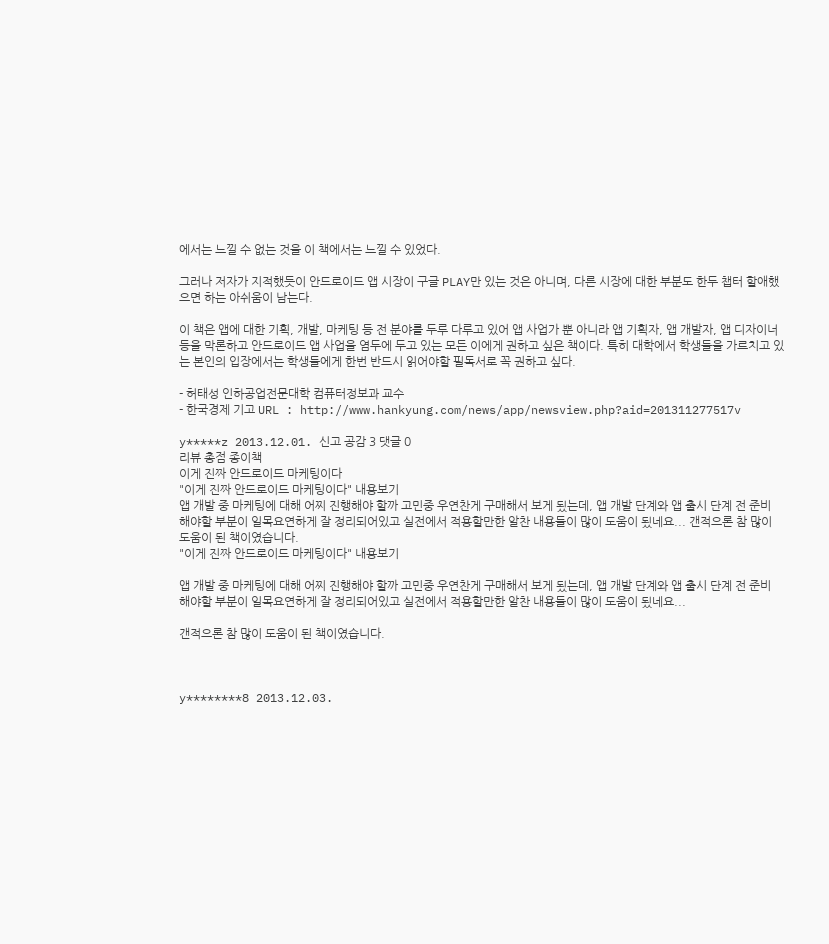에서는 느낄 수 없는 것을 이 책에서는 느낄 수 있었다.

그러나 저자가 지적했듯이 안드로이드 앱 시장이 구글 PLAY만 있는 것은 아니며, 다른 시장에 대한 부분도 한두 챕터 할애했으면 하는 아쉬움이 남는다.

이 책은 앱에 대한 기획, 개발, 마케팅 등 전 분야를 두루 다루고 있어 앱 사업가 뿐 아니라 앱 기획자, 앱 개발자, 앱 디자이너 등을 막론하고 안드로이드 앱 사업을 염두에 두고 있는 모든 이에게 권하고 싶은 책이다. 특히 대학에서 학생들을 가르치고 있는 본인의 입장에서는 학생들에게 한번 반드시 읽어야할 필독서로 꼭 권하고 싶다.

- 허태성 인하공업전문대학 컴퓨터정보과 교수
- 한국경제 기고 URL : http://www.hankyung.com/news/app/newsview.php?aid=201311277517v

y*****z 2013.12.01. 신고 공감 3 댓글 0
리뷰 총점 종이책
이게 진짜 안드로이드 마케팅이다
"이게 진짜 안드로이드 마케팅이다" 내용보기
앱 개발 중 마케팅에 대해 어찌 진행해야 할까 고민중 우연찬게 구매해서 보게 됬는데, 앱 개발 단계와 앱 출시 단계 전 준비 해야할 부분이 일목요연하게 잘 정리되어있고 실전에서 적용할만한 알찬 내용들이 많이 도움이 됬네요... 갠적으론 참 많이 도움이 된 책이였습니다.
"이게 진짜 안드로이드 마케팅이다" 내용보기

앱 개발 중 마케팅에 대해 어찌 진행해야 할까 고민중 우연찬게 구매해서 보게 됬는데, 앱 개발 단계와 앱 출시 단계 전 준비 해야할 부분이 일목요연하게 잘 정리되어있고 실전에서 적용할만한 알찬 내용들이 많이 도움이 됬네요...

갠적으론 참 많이 도움이 된 책이였습니다.



y********8 2013.12.03.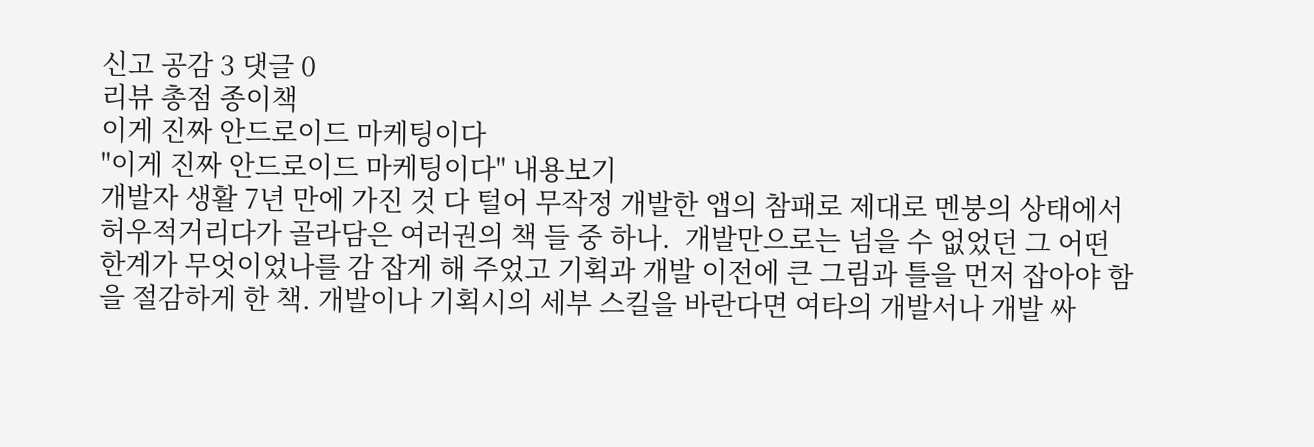신고 공감 3 댓글 0
리뷰 총점 종이책
이게 진짜 안드로이드 마케팅이다
"이게 진짜 안드로이드 마케팅이다" 내용보기
개발자 생활 7년 만에 가진 것 다 털어 무작정 개발한 앱의 참패로 제대로 멘붕의 상태에서 허우적거리다가 골라담은 여러권의 책 들 중 하나.  개발만으로는 넘을 수 없었던 그 어떤 한계가 무엇이었나를 감 잡게 해 주었고 기획과 개발 이전에 큰 그림과 틀을 먼저 잡아야 함을 절감하게 한 책. 개발이나 기획시의 세부 스킬을 바란다면 여타의 개발서나 개발 싸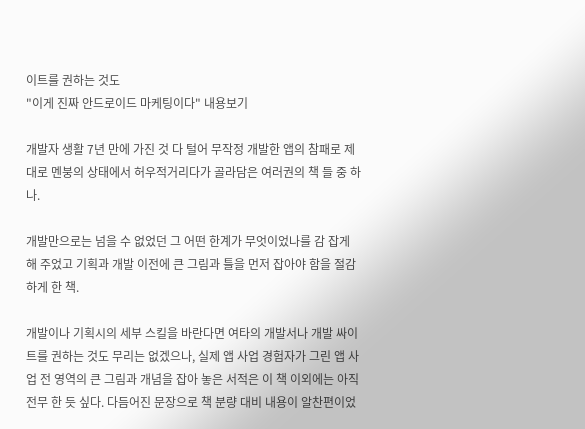이트를 권하는 것도
"이게 진짜 안드로이드 마케팅이다" 내용보기

개발자 생활 7년 만에 가진 것 다 털어 무작정 개발한 앱의 참패로 제대로 멘붕의 상태에서 허우적거리다가 골라담은 여러권의 책 들 중 하나.

개발만으로는 넘을 수 없었던 그 어떤 한계가 무엇이었나를 감 잡게 해 주었고 기획과 개발 이전에 큰 그림과 틀을 먼저 잡아야 함을 절감하게 한 책.

개발이나 기획시의 세부 스킬을 바란다면 여타의 개발서나 개발 싸이트를 권하는 것도 무리는 없겠으나, 실제 앱 사업 경험자가 그린 앱 사업 전 영역의 큰 그림과 개념을 잡아 놓은 서적은 이 책 이외에는 아직 전무 한 듯 싶다. 다듬어진 문장으로 책 분량 대비 내용이 알찬편이었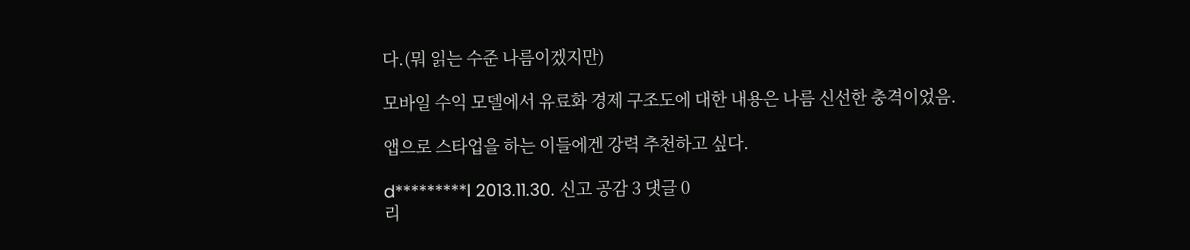다.(뭐 읽는 수준 나름이겠지만)

모바일 수익 모델에서 유료화 경제 구조도에 대한 내용은 나름 신선한 충격이었음.

앱으로 스타업을 하는 이들에겐 강력 추천하고 싶다.

d*********l 2013.11.30. 신고 공감 3 댓글 0
리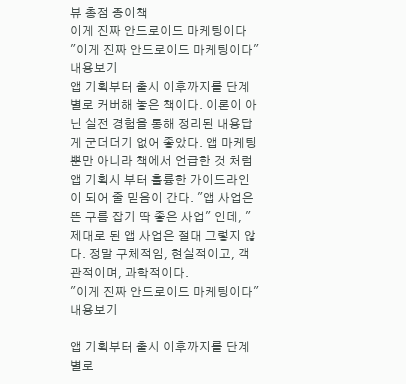뷰 총점 종이책
이게 진짜 안드로이드 마케팅이다
"이게 진짜 안드로이드 마케팅이다" 내용보기
앱 기획부터 출시 이후까지를 단계별로 커버해 놓은 책이다. 이론이 아닌 실전 경험을 통해 정리된 내용답게 군더더기 없어 좋았다. 앱 마케팅 뿐만 아니라 책에서 언급한 것 처럼 앱 기획시 부터 훌륭한 가이드라인이 되어 줄 믿음이 간다. "앱 사업은 뜬 구름 잡기 딱 좋은 사업" 인데, "제대로 된 앱 사업은 절대 그렇지 않다. 정말 구체적임, 현실적이고, 객관적이며, 과학적이다.
"이게 진짜 안드로이드 마케팅이다" 내용보기

앱 기획부터 출시 이후까지를 단계별로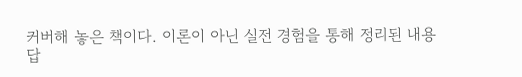커버해 놓은 책이다. 이론이 아닌 실전 경험을 통해 정리된 내용답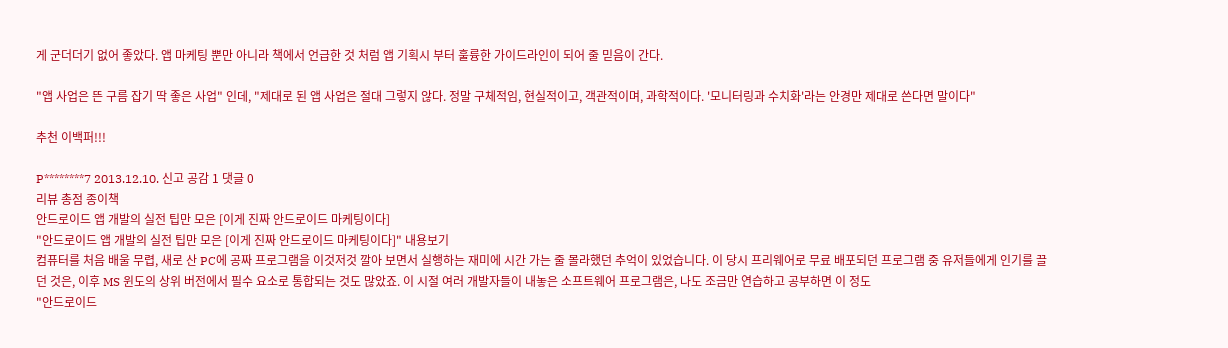게 군더더기 없어 좋았다. 앱 마케팅 뿐만 아니라 책에서 언급한 것 처럼 앱 기획시 부터 훌륭한 가이드라인이 되어 줄 믿음이 간다.

"앱 사업은 뜬 구름 잡기 딱 좋은 사업" 인데, "제대로 된 앱 사업은 절대 그렇지 않다. 정말 구체적임, 현실적이고, 객관적이며, 과학적이다. '모니터링과 수치화'라는 안경만 제대로 쓴다면 말이다"

추천 이백퍼!!!

P********7 2013.12.10. 신고 공감 1 댓글 0
리뷰 총점 종이책
안드로이드 앱 개발의 실전 팁만 모은 [이게 진짜 안드로이드 마케팅이다]
"안드로이드 앱 개발의 실전 팁만 모은 [이게 진짜 안드로이드 마케팅이다]" 내용보기
컴퓨터를 처음 배울 무렵, 새로 산 PC에 공짜 프로그램을 이것저것 깔아 보면서 실행하는 재미에 시간 가는 줄 몰라했던 추억이 있었습니다. 이 당시 프리웨어로 무료 배포되던 프로그램 중 유저들에게 인기를 끌던 것은, 이후 MS 윈도의 상위 버전에서 필수 요소로 통합되는 것도 많았죠. 이 시절 여러 개발자들이 내놓은 소프트웨어 프로그램은, 나도 조금만 연습하고 공부하면 이 정도
"안드로이드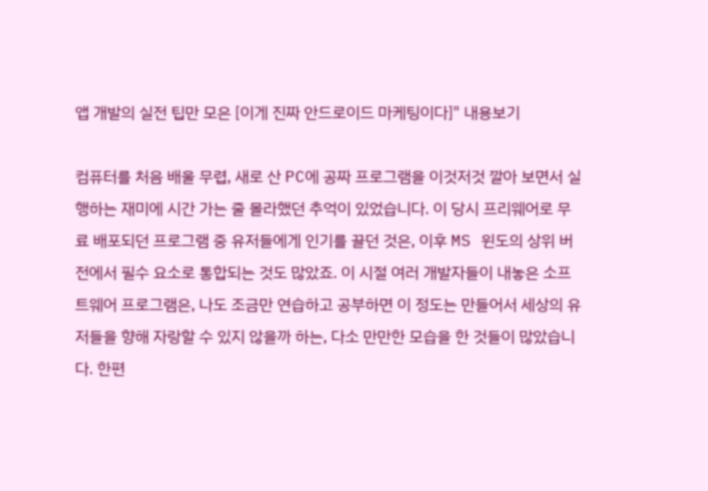앱 개발의 실전 팁만 모은 [이게 진짜 안드로이드 마케팅이다]" 내용보기

컴퓨터를 처음 배울 무렵, 새로 산 PC에 공짜 프로그램을 이것저것 깔아 보면서 실행하는 재미에 시간 가는 줄 몰라했던 추억이 있었습니다. 이 당시 프리웨어로 무료 배포되던 프로그램 중 유저들에게 인기를 끌던 것은, 이후 MS 윈도의 상위 버전에서 필수 요소로 통합되는 것도 많았죠. 이 시절 여러 개발자들이 내놓은 소프트웨어 프로그램은, 나도 조금만 연습하고 공부하면 이 정도는 만들어서 세상의 유저들을 향해 자랑할 수 있지 않을까 하는, 다소 만만한 모습을 한 것들이 많았습니다. 한편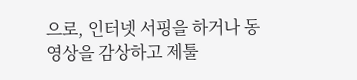으로, 인터넷 서핑을 하거나 동영상을 감상하고 제툴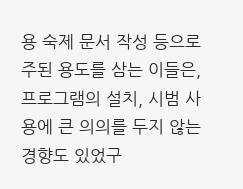용 숙제 문서 작성 등으로 주된 용도를 삼는 이들은, 프로그램의 설치, 시범 사용에 큰 의의를 두지 않는 경향도 있었구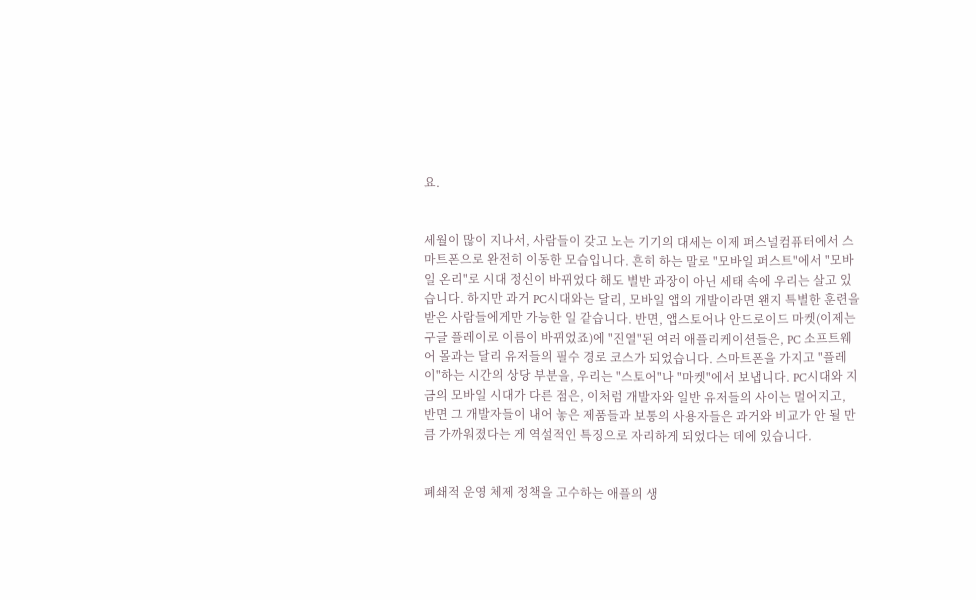요.


세월이 많이 지나서, 사람들이 갖고 노는 기기의 대세는 이제 퍼스널컴퓨터에서 스마트폰으로 완전히 이동한 모습입니다. 흔히 하는 말로 "모바일 퍼스트"에서 "모바일 온리"로 시대 정신이 바뀌었다 해도 별반 과장이 아닌 세태 속에 우리는 살고 있습니다. 하지만 과거 PC시대와는 달리, 모바일 앱의 개발이라면 왠지 특별한 훈련을 받은 사람들에게만 가능한 일 같습니다. 반면, 앱스토어나 안드로이드 마켓(이제는 구글 플레이로 이름이 바뀌었죠)에 "진열"된 여러 애플리케이션들은, PC 소프트웨어 몰과는 달리 유저들의 필수 경로 코스가 되었습니다. 스마트폰을 가지고 "플레이"하는 시간의 상당 부분을, 우리는 "스토어"나 "마켓"에서 보냅니다. PC시대와 지금의 모바일 시대가 다른 점은, 이처럼 개발자와 일반 유저들의 사이는 멀어지고, 반면 그 개발자들이 내어 놓은 제품들과 보통의 사용자들은 과거와 비교가 안 될 만큼 가까워졌다는 게 역설적인 특징으로 자리하게 되었다는 데에 있습니다.


폐쇄적 운영 체제 정책을 고수하는 애플의 생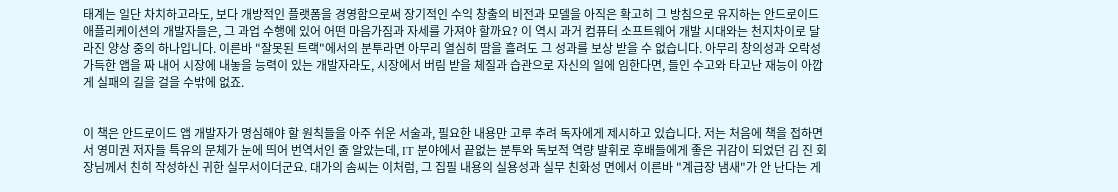태계는 일단 차치하고라도, 보다 개방적인 플랫폼을 경영함으로써 장기적인 수익 창출의 비전과 모델을 아직은 확고히 그 방침으로 유지하는 안드로이드 애플리케이션의 개발자들은, 그 과업 수행에 있어 어떤 마음가짐과 자세를 가져야 할까요? 이 역시 과거 컴퓨터 소프트웨어 개발 시대와는 천지차이로 달라진 양상 중의 하나입니다. 이른바 "잘못된 트랙"에서의 분투라면 아무리 열심히 땀을 흘려도 그 성과를 보상 받을 수 없습니다. 아무리 창의성과 오락성 가득한 앱을 짜 내어 시장에 내놓을 능력이 있는 개발자라도, 시장에서 버림 받을 체질과 습관으로 자신의 일에 임한다면, 들인 수고와 타고난 재능이 아깝게 실패의 길을 걸을 수밖에 없죠.


이 책은 안드로이드 앱 개발자가 명심해야 할 원칙들을 아주 쉬운 서술과, 필요한 내용만 고루 추려 독자에게 제시하고 있습니다. 저는 처음에 책을 접하면서 영미권 저자들 특유의 문체가 눈에 띄어 번역서인 줄 알았는데, IT 분야에서 끝없는 분투와 독보적 역량 발휘로 후배들에게 좋은 귀감이 되었던 김 진 회장님께서 친히 작성하신 귀한 실무서이더군요. 대가의 솜씨는 이처럼, 그 집필 내용의 실용성과 실무 친화성 면에서 이른바 "계급장 냄새"가 안 난다는 게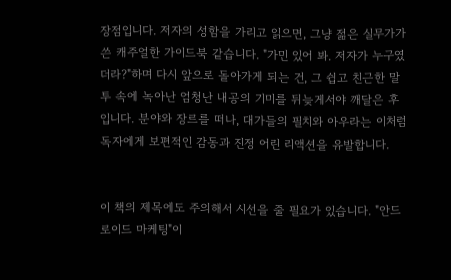장점입니다. 저자의 성함을 가리고 읽으면, 그냥 젊은 실무가가 쓴 캐주얼한 가이드북 같습니다. "가민 있어 봐. 저자가 누구였더라?"하며 다시 앞으로 돌아가게 되는 건, 그 쉽고 친근한 말투 속에 녹아난 엄청난 내공의 기미를 뒤늦게서야 깨달은 후입니다. 분야와 장르를 떠나, 대가들의 필치와 아우라는 이처럼 독자에게 보편적인 감동과 진정 어린 리액션을 유발합니다.


이 책의 제목에도 주의해서 시선을 줄 필요가 있습니다. "안드로이드 마케팅"이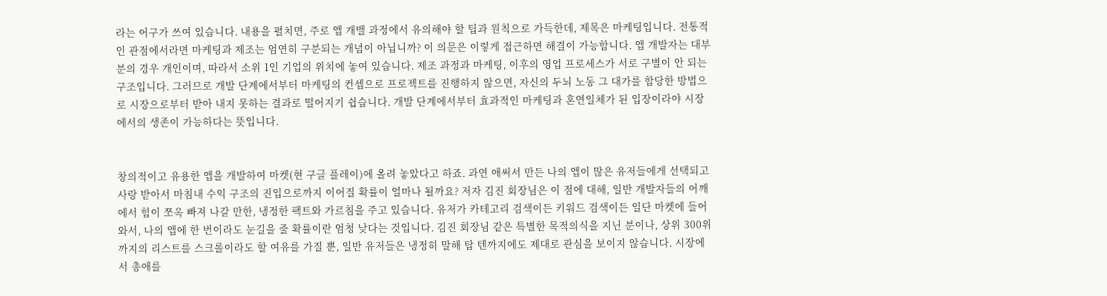라는 어구가 쓰여 있습니다. 내용을 펼치면, 주로 앱 개밸 과정에서 유의해야 할 팁과 원칙으로 가득한데, 제목은 마케팅입니다. 전통적인 관점에서라면 마케팅과 제조는 엄연히 구분되는 개념이 아닙니까? 이 의문은 이렇게 접근하면 해결이 가능합니다. 앱 개발자는 대부분의 경우 개인이며, 따라서 소위 1인 기업의 위치에 놓여 있습니다. 제조 과정과 마케팅, 이후의 영업 프로세스가 서로 구별이 안 되는 구조입니다. 그러므로 개발 단계에서부터 마케팅의 컨셉으로 프로젝트를 진행하지 않으면, 자신의 두뇌 노동 그 대가를 합당한 방법으로 시장으로부터 받아 내지 못하는 결과로 떨어지기 쉽습니다. 개발 단계에서부터 효과적인 마케팅과 혼연일체가 된 입장이라야 시장에서의 생존이 가능하다는 뜻입니다.


창의적이고 유용한 앱을 개발하여 마켓(현 구글 플레이)에 올려 놓았다고 하죠. 과연 애써서 만든 나의 앱이 많은 유저들에게 선택되고 사랑 받아서 마침내 수익 구조의 진입으로까지 이어질 확률이 얼마나 될까요? 저자 김진 회장님은 이 점에 대해, 일반 개발자들의 어깨에서 힘이 쪼옥 빠져 나갈 만한, 냉정한 팩트와 가르침을 주고 있습니다. 유저가 카테고리 검색이든 키워드 검색이든 일단 마켓에 들어 와서, 나의 앱에 한 번이라도 눈길을 줄 확률이란 엄청 낮다는 것입니다. 김진 회장님 같은 특별한 목적의식을 지닌 분이나, 상위 300위까지의 리스트를 스크롤이라도 할 여유를 가질 뿐, 일반 유저들은 냉정히 말해 탑 텐까지에도 제대로 관심을 보이지 않습니다. 시장에서 총애를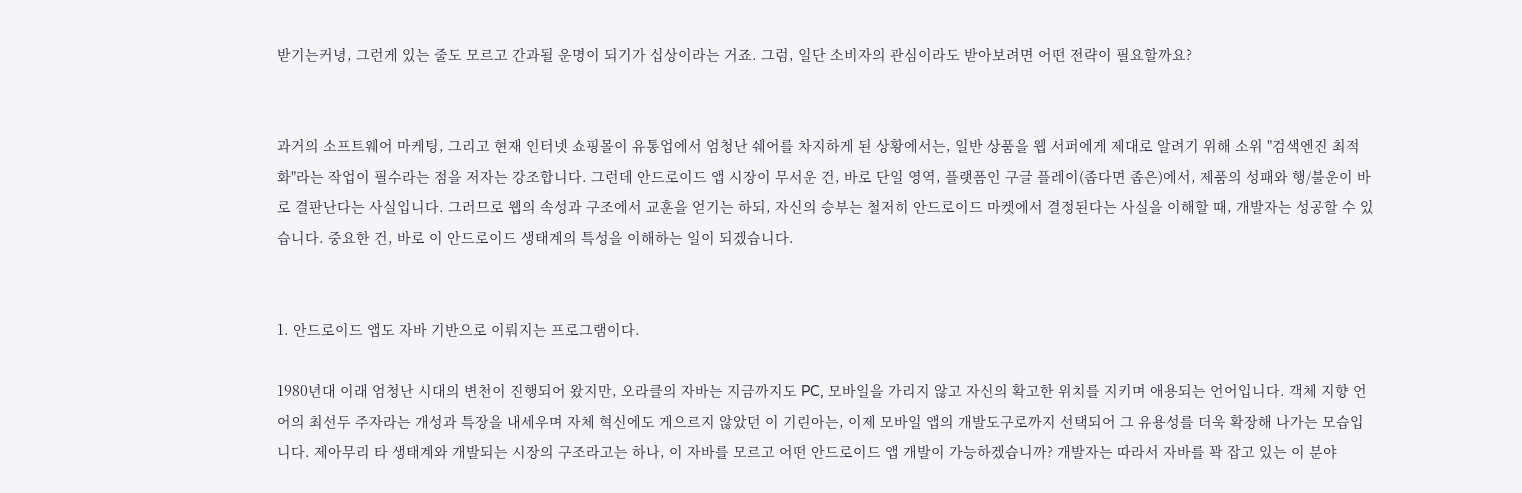받기는커녕, 그런게 있는 줄도 모르고 간과될 운명이 되기가 십상이라는 거죠. 그럼, 일단 소비자의 관심이라도 받아보려면 어떤 전략이 필요할까요?


과거의 소프트웨어 마케팅, 그리고 현재 인터넷 쇼핑몰이 유통업에서 엄청난 쉐어를 차지하게 된 상황에서는, 일반 상품을 웹 서퍼에게 제대로 알려기 위해 소위 "검색엔진 최적화"라는 작업이 필수라는 점을 저자는 강조합니다. 그런데 안드로이드 앱 시장이 무서운 건, 바로 단일 영역, 플랫폼인 구글 플레이(좁다면 좁은)에서, 제품의 성패와 행/불운이 바로 결판난다는 사실입니다. 그러므로 웹의 속성과 구조에서 교훈을 얻기는 하되, 자신의 승부는 철저히 안드로이드 마켓에서 결정된다는 사실을 이해할 때, 개발자는 성공할 수 있습니다. 중요한 건, 바로 이 안드로이드 생태계의 특성을 이해하는 일이 되겠습니다.


1. 안드로이드 앱도 자바 기반으로 이뤄지는 프로그램이다.

1980년대 이래 엄청난 시대의 변천이 진행되어 왔지만, 오라클의 자바는 지금까지도 PC, 모바일을 가리지 않고 자신의 확고한 위치를 지키며 애용되는 언어입니다. 객체 지향 언어의 최선두 주자라는 개성과 특장을 내세우며 자체 혁신에도 게으르지 않았던 이 기린아는, 이제 모바일 앱의 개발도구로까지 선택되어 그 유용성를 더욱 확장해 나가는 모습입니다. 제아무리 타 생태계와 개발되는 시장의 구조라고는 하나, 이 자바를 모르고 어떤 안드로이드 앱 개발이 가능하겠습니까? 개발자는 따라서 자바를 꽉 잡고 있는 이 분야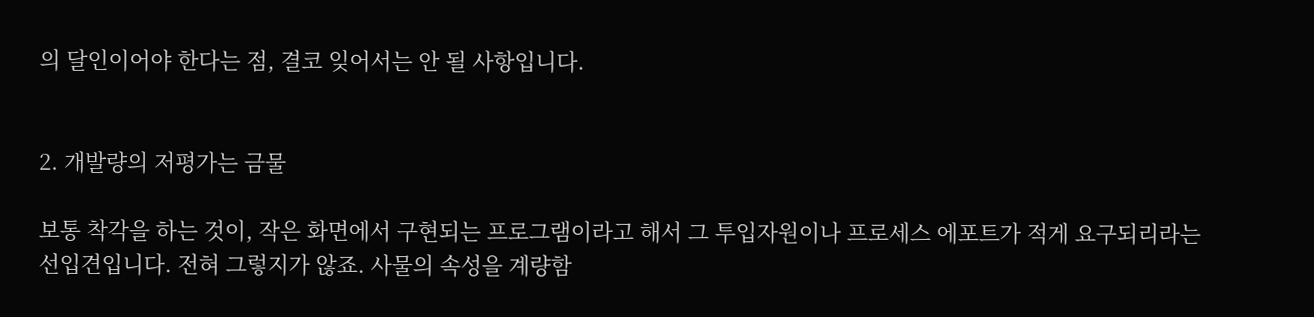의 달인이어야 한다는 점, 결코 잊어서는 안 될 사항입니다.


2. 개발량의 저평가는 금물

보통 착각을 하는 것이, 작은 화면에서 구현되는 프로그램이라고 해서 그 투입자원이나 프로세스 에포트가 적게 요구되리라는 선입견입니다. 전혀 그렇지가 않죠. 사물의 속성을 계량함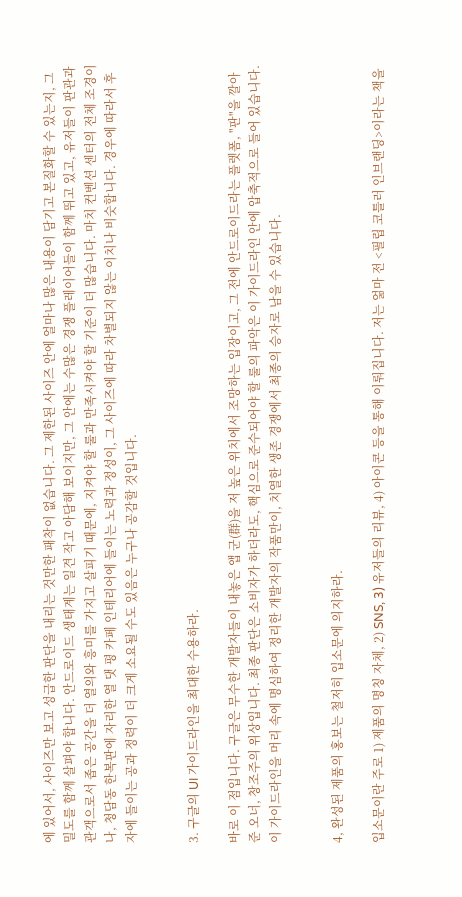에 있어서, 사이즈만 보고 성급한 판단을 내리는 것만한 패착이 없습니다. 그 제한된 사이즈 안에 얼마나 많은 내용이 담기고 본질화할 수 있는지, 그 밀도를 함께 살펴야 합니다. 안드로이드 생태계는 일견 작고 아담해 보이지만, 그 안에는 수많은 경쟁 플레이어들이 함께 뛰고 있고, 유저들이 판관과 관객으로서 좁은 공간을 더 열의와 흥미를 가지고 살피기 때문에, 지켜야 할 룰과 만족시켜야 할 기준이 더 많습니다. 마치 컨벤션 센터의 전체 조경이나, 청담동 한복판에 자리한 열 댓 평 카페 인테리어에 들이는 노력과 정성이, 그 사이즈에 따라 차별되지 않는 이치나 비슷합니다. 경우에 따라서 후자에 들이는 공과 정력이 더 크게 소요될 수도 있음은 누구나 공감할 것입니다.


3. 구글의 UI 가이드라인을 최대한 수용하라.

바로 이 점입니다. 구글은 무수한 개발자들이 내놓은 앱 군(群)을 저 높은 위치에서 조망하는 입장이고, 그 전에 안드로이드라는 플렛폼, "판"을 깔아 준 오너, 창조주의 위상입니다. 최종 판단은 소비자가 하더라도, 핵심으로 준수되어야 할 룰의 파악은 이 가이드라인 안에 압축적으로 들어 있습니다. 이 가이드라인을 머리 속에 명심하여 정리한 개발자의 작품만이, 치열한 생존 경쟁에서 최종의 승자로 남을 수 있습니다.


4, 완성된 제품의 홍보는 철저히 입소문에 의지하라.

입소문이란 주로 1) 제품의 명칭 자체, 2) SNS, 3) 유저들의 리뷰, 4) 아이콘 등을 통해 이뤄집니다. 저는 얾마 전 <필립 코틀러 인브랜딩>이라는 책을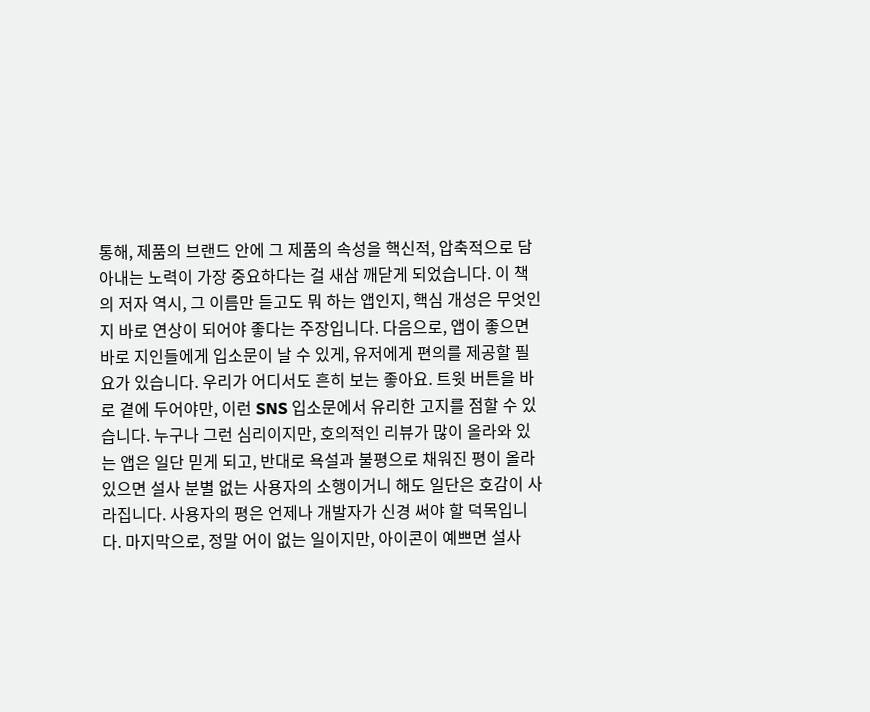통해, 제품의 브랜드 안에 그 제품의 속성을 핵신적, 압축적으로 담아내는 노력이 가장 중요하다는 걸 새삼 깨닫게 되었습니다. 이 책의 저자 역시, 그 이름만 듣고도 뭐 하는 앱인지, 핵심 개성은 무엇인지 바로 연상이 되어야 좋다는 주장입니다. 다음으로, 앱이 좋으면 바로 지인들에게 입소문이 날 수 있게, 유저에게 편의를 제공할 필요가 있습니다. 우리가 어디서도 흔히 보는 좋아요. 트윗 버튼을 바로 곁에 두어야만, 이런 SNS 입소문에서 유리한 고지를 점할 수 있습니다. 누구나 그런 심리이지만, 호의적인 리뷰가 많이 올라와 있는 앱은 일단 믿게 되고, 반대로 욕설과 불평으로 채워진 평이 올라 있으면 설사 분별 없는 사용자의 소행이거니 해도 일단은 호감이 사라집니다. 사용자의 평은 언제나 개발자가 신경 써야 할 덕목입니다. 마지막으로, 정말 어이 없는 일이지만, 아이콘이 예쁘면 설사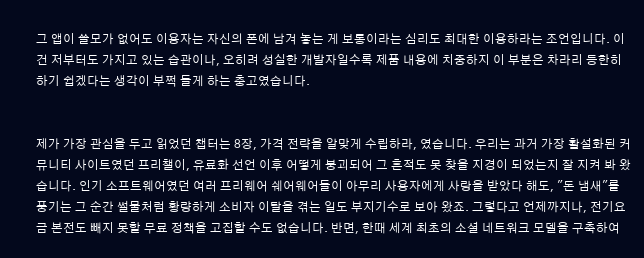그 앱이 쓸모가 없어도 이용자는 자신의 폰에 남겨 놓는 게 보통이라는 심리도 최대한 이용하라는 조언입니다. 이건 저부터도 가지고 있는 습관이나, 오히려 성실한 개발자일수록 제품 내용에 치중하지 이 부분은 차라리 등한히하기 쉽겠다는 생각이 부쩍 들게 하는 충고였습니다.


제가 가장 관심을 두고 읽었던 챕터는 8장, 가격 전략을 알맞게 수립하라, 였습니다. 우리는 과거 가장 활설화된 커뮤니티 사이트였던 프리챌이, 유료화 선언 이후 어떻게 붕괴되어 그 흔적도 못 찾을 지경이 되었는지 잘 지켜 봐 왔습니다. 인기 소프트웨어였던 여러 프리웨어 쉐어웨어들이 아무리 사용자에게 사랑을 받았다 해도, "돈 냄새"를 풍기는 그 순간 썰물처럼 황량하게 소비자 이탈을 겪는 일도 부지기수로 보아 왔죠. 그렇다고 언제까지나, 전기요금 본전도 빼지 못할 무료 정책을 고집할 수도 없습니다. 반면, 한때 세계 최초의 소셜 네트워크 모델을 구축하여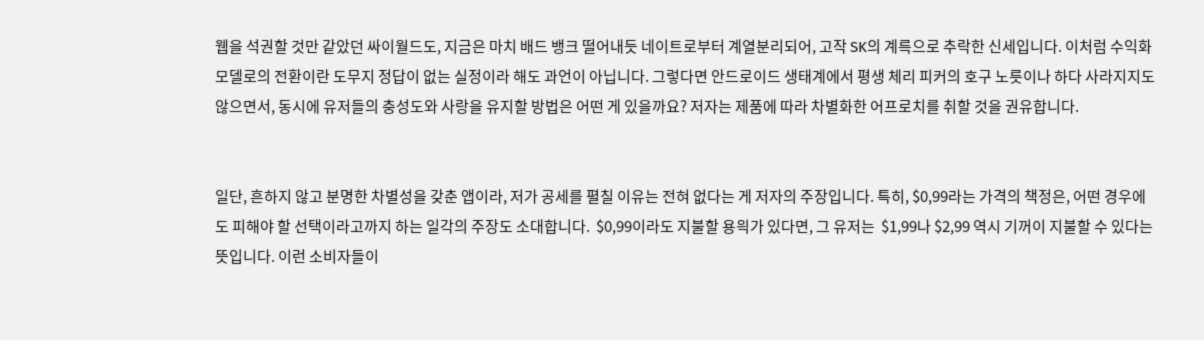웹을 석권할 것만 같았던 싸이월드도, 지금은 마치 배드 뱅크 떨어내듯 네이트로부터 계열분리되어, 고작 SK의 계륵으로 추락한 신세입니다. 이처럼 수익화 모델로의 전환이란 도무지 정답이 없는 실정이라 해도 과언이 아닙니다. 그렇다면 안드로이드 생태계에서 평생 체리 피커의 호구 노릇이나 하다 사라지지도 않으면서, 동시에 유저들의 충성도와 사랑을 유지할 방법은 어떤 게 있을까요? 저자는 제품에 따라 차별화한 어프로치를 취할 것을 권유합니다.


일단, 흔하지 않고 분명한 차별성을 갖춘 앱이라, 저가 공세를 펼칠 이유는 전혀 없다는 게 저자의 주장입니다. 특히, $0,99라는 가격의 책정은, 어떤 경우에도 피해야 할 선택이라고까지 하는 일각의 주장도 소대합니다.  $0,99이라도 지불할 용읙가 있다면, 그 유저는  $1,99나 $2,99 역시 기꺼이 지불할 수 있다는 뜻입니다. 이런 소비자들이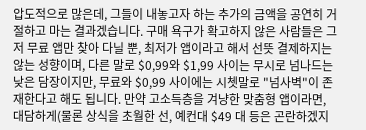압도적으로 많은데, 그들이 내놓고자 하는 추가의 금액을 공연히 거절하고 마는 결과겠습니다. 구매 욕구가 확고하지 않은 사람들은 그저 무료 앱만 찾아 다닐 뿐, 최저가 앱이라고 해서 선뜻 결제하지는 않는 성향이며, 다른 말로 $0,99와 $1,99 사이는 무시로 넘나드는 낮은 담장이지만, 무료와 $0,99 사이에는 시쳇말로 "넘사벽"이 존재한다고 해도 됩니다. 만약 고소득층을 겨냥한 맞춤형 앱이라면, 대담하게(물론 상식을 초월한 선, 예컨대 $49 대 등은 곤란하겠지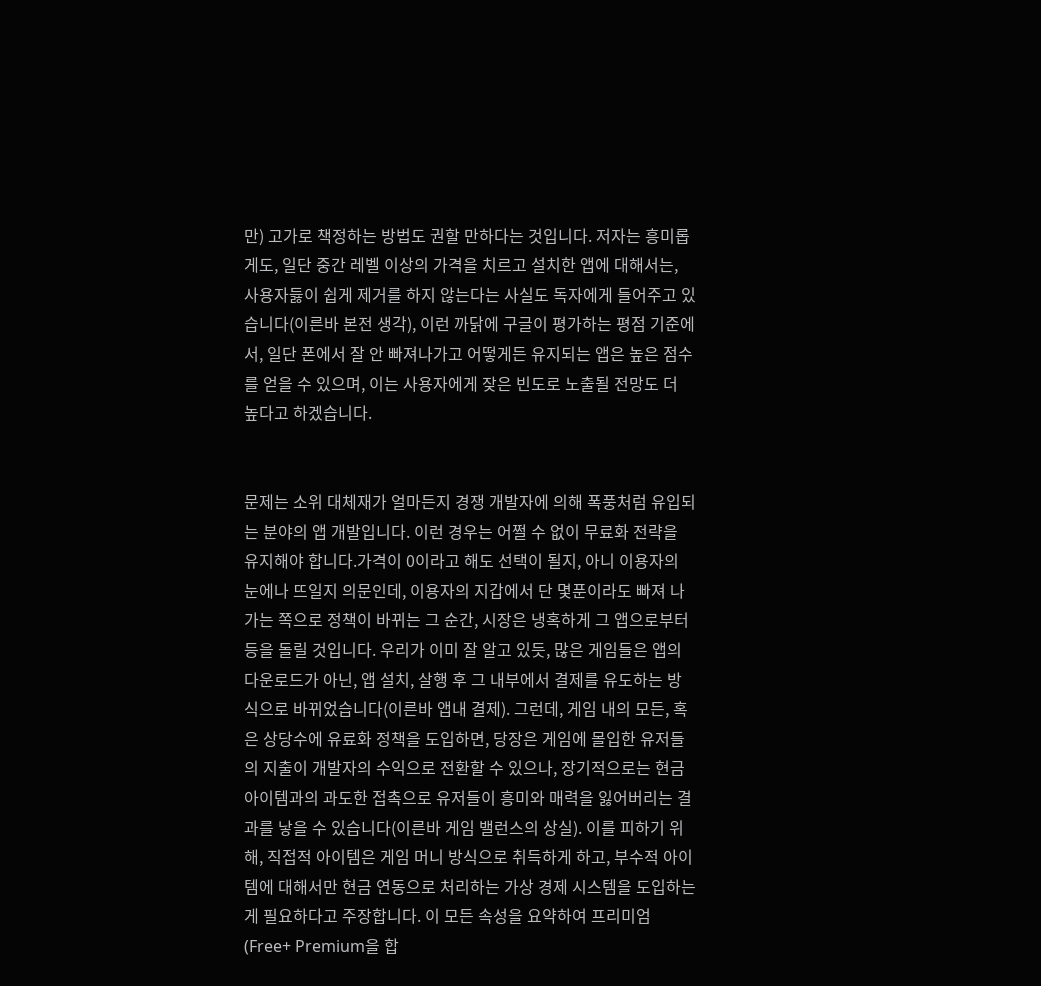만) 고가로 책정하는 방법도 권할 만하다는 것입니다. 저자는 흥미롭게도, 일단 중간 레벨 이상의 가격을 치르고 설치한 앱에 대해서는, 사용자듫이 쉽게 제거를 하지 않는다는 사실도 독자에게 들어주고 있습니다(이른바 본전 생각), 이런 까닭에 구글이 평가하는 평점 기준에서, 일단 폰에서 잘 안 빠져나가고 어떻게든 유지되는 앱은 높은 점수를 얻을 수 있으며, 이는 사용자에게 잦은 빈도로 노출될 전망도 더 높다고 하겠습니다.


문제는 소위 대체재가 얼마든지 경쟁 개발자에 의해 폭풍처럼 유입되는 분야의 앱 개발입니다. 이런 경우는 어쩔 수 없이 무료화 전략을 유지해야 합니다.가격이 0이라고 해도 선택이 될지, 아니 이용자의 눈에나 뜨일지 의문인데, 이용자의 지갑에서 단 몇푼이라도 빠져 나가는 쪽으로 정책이 바뀌는 그 순간, 시장은 냉혹하게 그 앱으로부터 등을 돌릴 것입니다. 우리가 이미 잘 알고 있듯, 많은 게임들은 앱의 다운로드가 아닌, 앱 설치, 살행 후 그 내부에서 결제를 유도하는 방식으로 바뀌었습니다(이른바 앱내 결제). 그런데, 게임 내의 모든, 혹은 상당수에 유료화 정책을 도입하면, 당장은 게임에 몰입한 유저들의 지출이 개발자의 수익으로 전환할 수 있으나, 장기적으로는 현금 아이템과의 과도한 접촉으로 유저들이 흥미와 매력을 잃어버리는 결과를 낳을 수 있습니다(이른바 게임 밸런스의 상실). 이를 피하기 위해, 직접적 아이템은 게임 머니 방식으로 취득하게 하고, 부수적 아이템에 대해서만 현금 연동으로 처리하는 가상 경제 시스템을 도입하는 게 필요하다고 주장합니다. 이 모든 속성을 요약하여 프리미엄(Free+ Premium을 합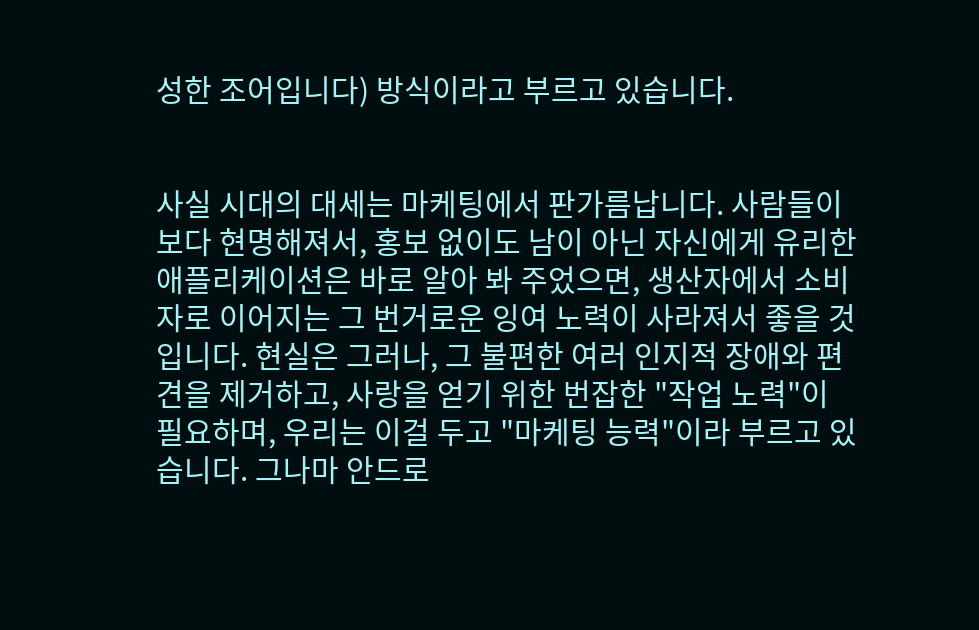성한 조어입니다) 방식이라고 부르고 있습니다.


사실 시대의 대세는 마케팅에서 판가름납니다. 사람들이 보다 현명해져서, 홍보 없이도 남이 아닌 자신에게 유리한 애플리케이션은 바로 알아 봐 주었으면, 생산자에서 소비자로 이어지는 그 번거로운 잉여 노력이 사라져서 좋을 것입니다. 현실은 그러나, 그 불편한 여러 인지적 장애와 편견을 제거하고, 사랑을 얻기 위한 번잡한 "작업 노력"이 필요하며, 우리는 이걸 두고 "마케팅 능력"이라 부르고 있습니다. 그나마 안드로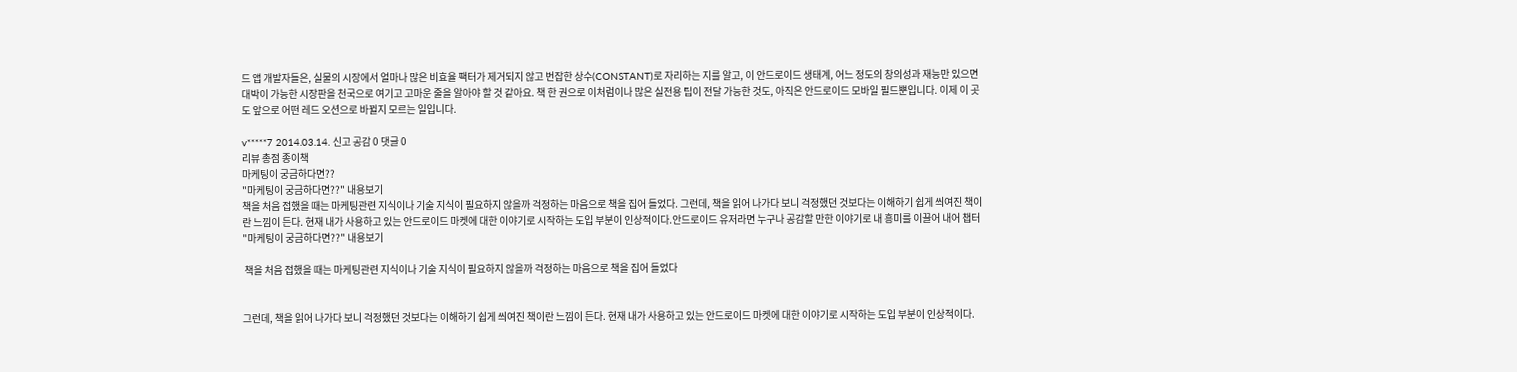드 앱 개발자들은, 실물의 시장에서 얼마나 많은 비효율 팩터가 제거되지 않고 번잡한 상수(CONSTANT)로 자리하는 지를 알고, 이 안드로이드 생태계, 어느 정도의 창의성과 재능만 있으면 대박이 가능한 시장판을 천국으로 여기고 고마운 줄을 알아야 할 것 같아요. 책 한 권으로 이처럼이나 많은 실전용 팁이 전달 가능한 것도, 아직은 안드로이드 모바일 필드뿐입니다. 이제 이 곳도 앞으로 어떤 레드 오션으로 바뀔지 모르는 일입니다.

v*****7 2014.03.14. 신고 공감 0 댓글 0
리뷰 총점 종이책
마케팅이 궁금하다면??
"마케팅이 궁금하다면??" 내용보기
책을 처음 접했을 때는 마케팅관련 지식이나 기술 지식이 필요하지 않을까 걱정하는 마음으로 책을 집어 들었다. 그런데, 책을 읽어 나가다 보니 걱정했던 것보다는 이해하기 쉽게 씌여진 책이란 느낌이 든다. 현재 내가 사용하고 있는 안드로이드 마켓에 대한 이야기로 시작하는 도입 부분이 인상적이다.안드로이드 유저라면 누구나 공감할 만한 이야기로 내 흥미를 이끌어 내어 챕터
"마케팅이 궁금하다면??" 내용보기

 책을 처음 접했을 때는 마케팅관련 지식이나 기술 지식이 필요하지 않을까 걱정하는 마음으로 책을 집어 들었다


그런데, 책을 읽어 나가다 보니 걱정했던 것보다는 이해하기 쉽게 씌여진 책이란 느낌이 든다. 현재 내가 사용하고 있는 안드로이드 마켓에 대한 이야기로 시작하는 도입 부분이 인상적이다.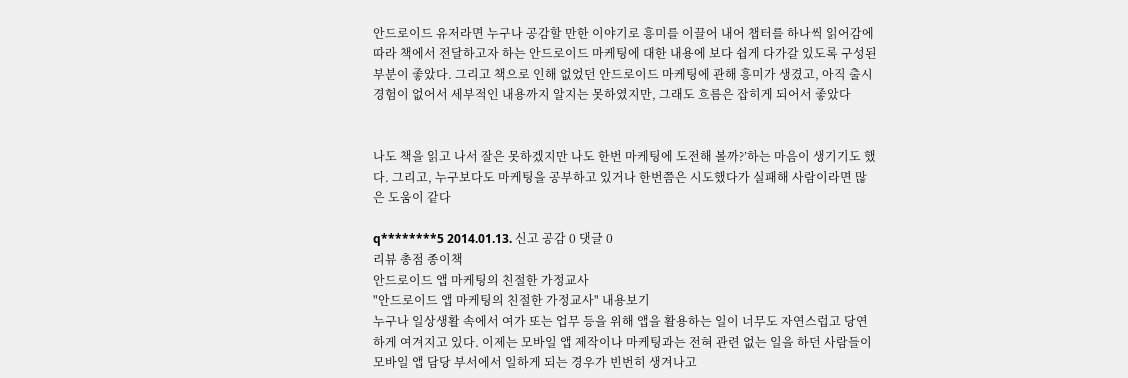안드로이드 유저라면 누구나 공감할 만한 이야기로 흥미를 이끌어 내어 챕터를 하나씩 읽어감에 따라 책에서 전달하고자 하는 안드로이드 마케팅에 대한 내용에 보다 쉽게 다가갈 있도록 구성된 부분이 좋았다. 그리고 책으로 인해 없었던 안드로이드 마케팅에 관해 흥미가 생겼고, 아직 출시 경험이 없어서 세부적인 내용까지 알지는 못하였지만, 그래도 흐름은 잡히게 되어서 좋았다


나도 책을 읽고 나서 잘은 못하겠지만 나도 한번 마케팅에 도전해 볼까?’하는 마음이 생기기도 했다. 그리고, 누구보다도 마케팅을 공부하고 있거나 한번쯤은 시도했다가 실패해 사람이라면 많은 도움이 같다

q********5 2014.01.13. 신고 공감 0 댓글 0
리뷰 총점 종이책
안드로이드 앱 마케팅의 친절한 가정교사
"안드로이드 앱 마케팅의 친절한 가정교사" 내용보기
누구나 일상생활 속에서 여가 또는 업무 등을 위해 앱을 활용하는 일이 너무도 자연스럽고 당연하게 여겨지고 있다. 이제는 모바일 앱 제작이나 마케팅과는 전혀 관련 없는 일을 하던 사람들이 모바일 앱 담당 부서에서 일하게 되는 경우가 빈번히 생겨나고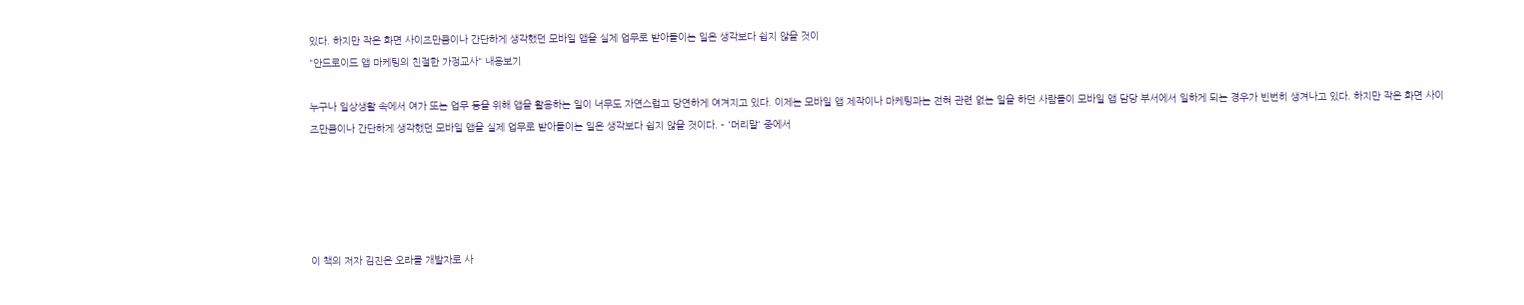있다. 하지만 작은 화면 사이즈만큼이나 간단하게 생각했던 모바일 앱을 실제 업무로 받아들이는 일은 생각보다 쉽지 않을 것이
"안드로이드 앱 마케팅의 친절한 가정교사" 내용보기

누구나 일상생활 속에서 여가 또는 업무 등을 위해 앱을 활용하는 일이 너무도 자연스럽고 당연하게 여겨지고 있다. 이제는 모바일 앱 제작이나 마케팅과는 전혀 관련 없는 일을 하던 사람들이 모바일 앱 담당 부서에서 일하게 되는 경우가 빈번히 생겨나고 있다. 하지만 작은 화면 사이즈만큼이나 간단하게 생각했던 모바일 앱을 실제 업무로 받아들이는 일은 생각보다 쉽지 않을 것이다. - '머리말' 중에서





이 책의 저자 김진은 오라클 개발자로 사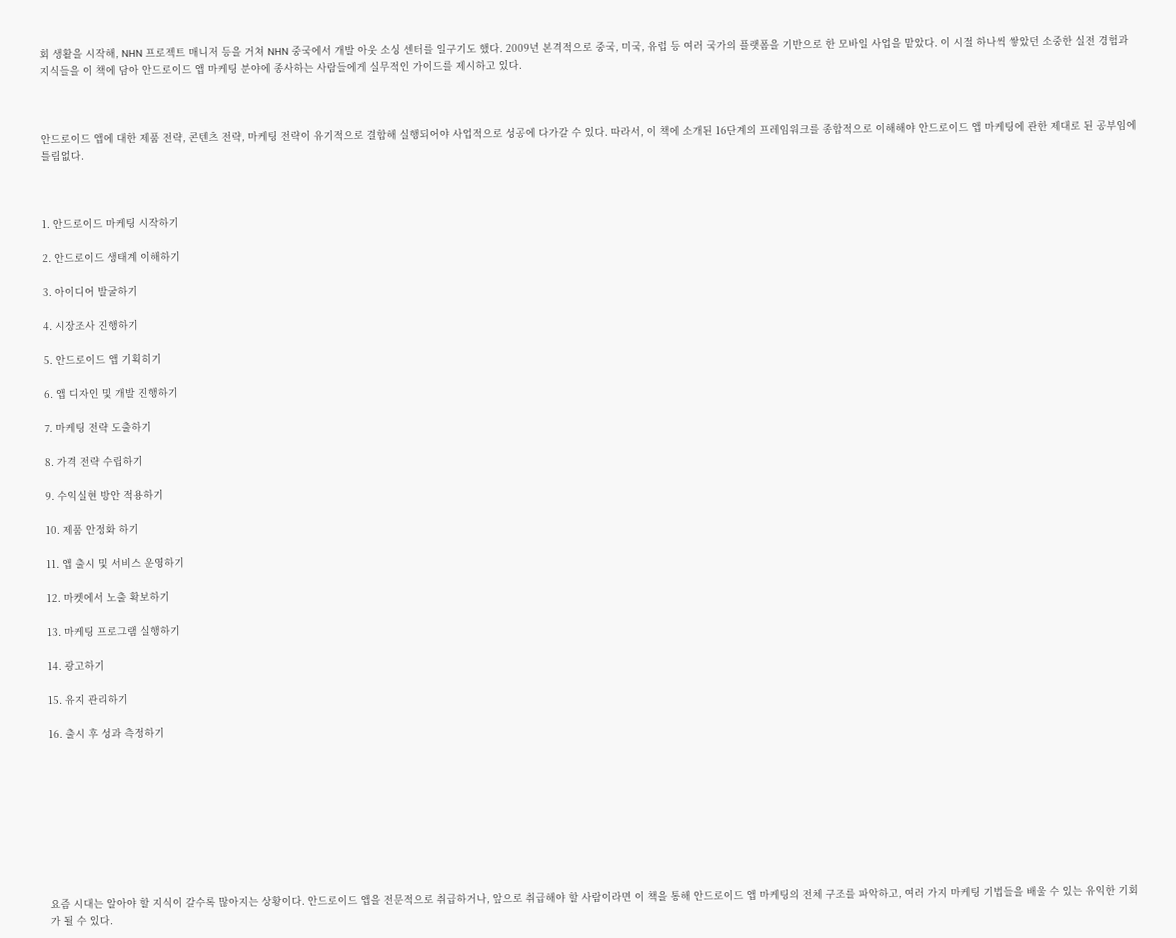회 생활을 시작해, NHN 프로젝트 매니저 등을 거쳐 NHN 중국에서 개발 아웃 소싱 센터를 일구기도 했다. 2009년 본격적으로 중국, 미국, 유럽 등 여러 국가의 플랫폼을 기반으로 한 모바일 사업을 맡았다. 이 시절 하나씩 쌓았던 소중한 실전 경험과 지식들을 이 책에 담아 안드로이드 앱 마케팅 분야에 종사하는 사람들에게 실무적인 가이드를 제시하고 있다.



안드로이드 앱에 대한 제품 전략, 콘텐츠 전략, 마케팅 전략이 유기적으로 결합해 실행되어야 사업적으로 성공에 다가갈 수 있다. 따라서, 이 책에 소개된 16단계의 프레임워크를 종합적으로 이해해야 안드로이드 앱 마케팅에 관한 제대로 된 공부임에 틀림없다.



1. 안드로이드 마케팅 시작하기

2. 안드로이드 생태계 이해하기

3. 아이디어 발굴하기

4. 시장조사 진행하기

5. 안드로이드 앱 기획히기

6. 앱 디자인 및 개발 진행하기

7. 마케팅 전략 도출하기

8. 가격 전략 수립하기

9. 수익실현 방안 적용하기

10. 제품 안정화 하기

11. 앱 출시 및 서비스 운영하기

12. 마켓에서 노출 확보하기

13. 마케팅 프로그램 실행하기

14. 광고하기

15. 유지 관리하기

16. 출시 후 성과 측정하기









요즘 시대는 알아야 할 지식이 갈수록 많아지는 상황이다. 안드로이드 앱을 전문적으로 취급하거나, 앞으로 취급해야 할 사람이라면 이 책을 통해 안드로이드 앱 마케팅의 전체 구조를 파악하고, 여러 가지 마케팅 기법들을 배울 수 있는 유익한 기회가 될 수 있다.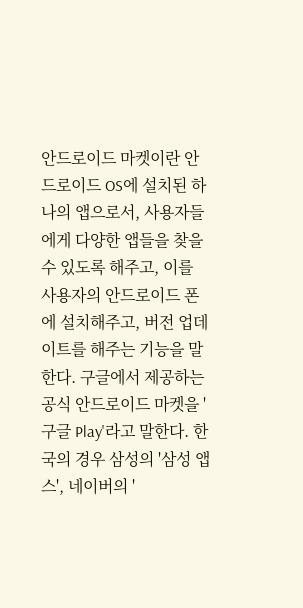안드로이드 마켓이란 안드로이드 OS에 설치된 하나의 앱으로서, 사용자들에게 다양한 앱들을 찾을 수 있도록 해주고, 이를 사용자의 안드로이드 폰에 설치해주고, 버전 업데이트를 해주는 기능을 말한다. 구글에서 제공하는 공식 안드로이드 마켓을 '구글 Play'라고 말한다. 한국의 경우 삼성의 '삼성 앱스', 네이버의 '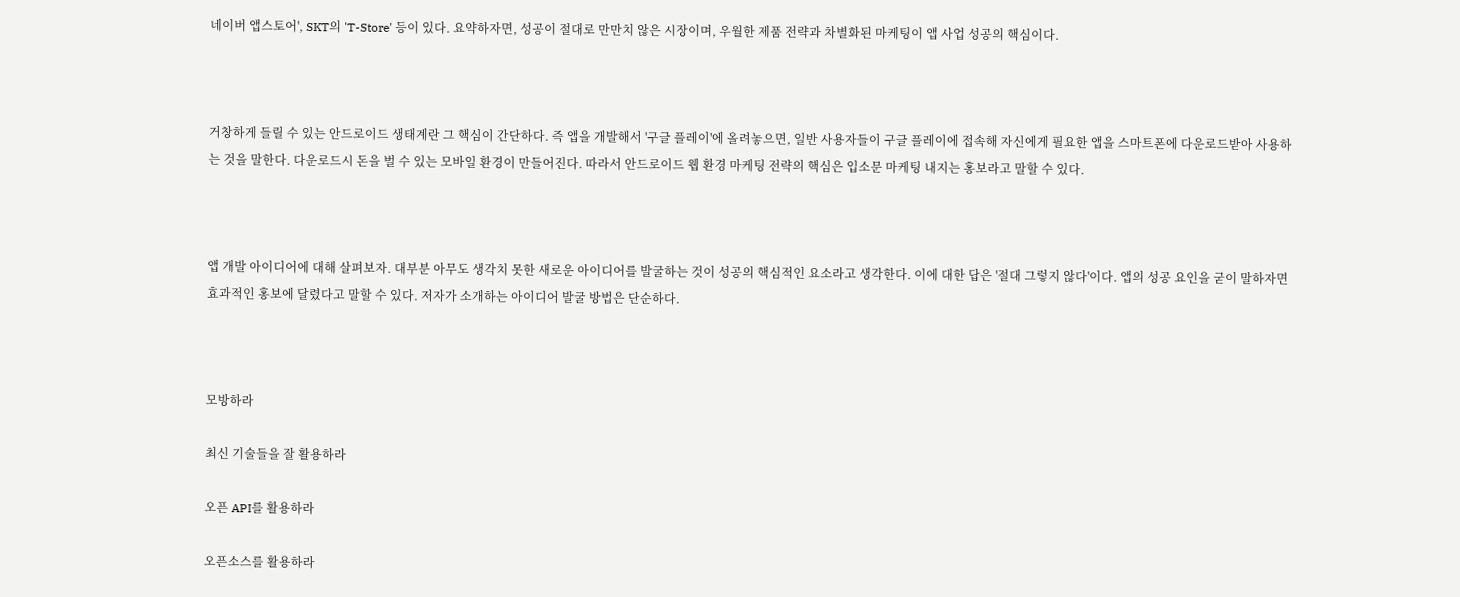네이버 앱스토어', SKT의 'T-Store' 등이 있다. 요약하자면, 성공이 절대로 만만치 않은 시장이며, 우월한 제품 전략과 차별화된 마케팅이 앱 사업 성공의 핵심이다.



거창하게 들릴 수 있는 안드로이드 생태계란 그 핵심이 간단하다. 즉 앱을 개발해서 '구글 플레이'에 올려놓으면, 일반 사용자들이 구글 플레이에 접속해 자신에게 필요한 앱을 스마트폰에 다운로드받아 사용하는 것을 말한다. 다운로드시 돈을 벌 수 있는 모바일 환경이 만들어진다. 따라서 안드로이드 웹 환경 마케팅 전략의 핵심은 입소문 마케팅 내지는 홍보라고 말할 수 있다.



앱 개발 아이디어에 대해 살펴보자. 대부분 아무도 생각치 못한 새로운 아이디어를 발굴하는 것이 성공의 핵심적인 요소라고 생각한다. 이에 대한 답은 '절대 그렇지 않다'이다. 앱의 성공 요인을 굳이 말하자면 효과적인 홍보에 달렸다고 말할 수 있다. 저자가 소개하는 아이디어 발굴 방법은 단순하다.



모방하라

최신 기술들을 잘 활용하라

오픈 API를 활용하라

오픈소스를 활용하라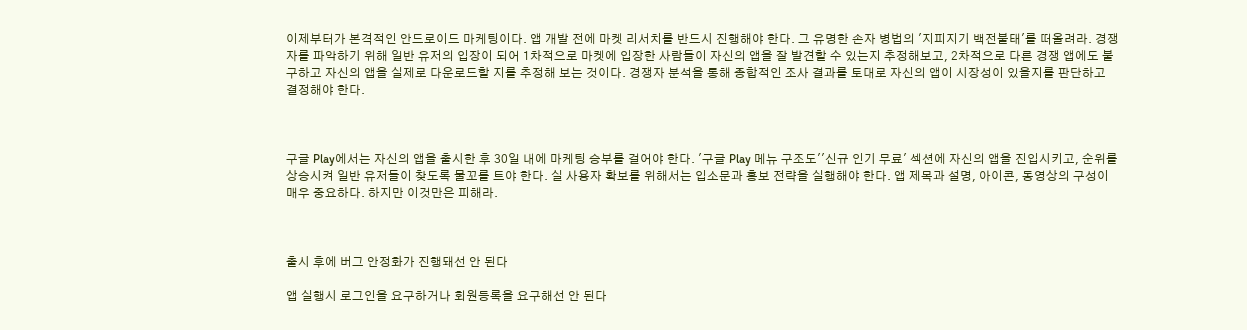이제부터가 본격적인 안드로이드 마케팅이다. 앱 개발 전에 마켓 리서치를 반드시 진행해야 한다. 그 유명한 손자 병법의 '지피지기 백전불태'를 떠올려라. 경쟁자를 파악하기 위해 일반 유저의 입장이 되어 1차적으로 마켓에 입장한 사람들이 자신의 앱을 잘 발견할 수 있는지 추정해보고, 2차적으로 다른 경쟁 앱에도 불구하고 자신의 앱을 실제로 다운로드할 지를 추정해 보는 것이다. 경쟁자 분석을 통해 종합적인 조사 결과를 토대로 자신의 앱이 시장성이 있을지를 판단하고 결정해야 한다.



구글 Play에서는 자신의 앱을 출시한 후 30일 내에 마케팅 승부를 걸어야 한다. '구글 Play 메뉴 구조도''신규 인기 무료' 섹션에 자신의 앱을 진입시키고, 순위를 상승시켜 일반 유저들이 찾도록 물꼬를 트야 한다. 실 사용자 확보를 위해서는 입소문과 홍보 전략을 실행해야 한다. 앱 제목과 설명, 아이콘, 동영상의 구성이 매우 중요하다. 하지만 이것만은 피해라.



출시 후에 버그 안정화가 진행돼선 안 된다

앱 실행시 로그인을 요구하거나 회원등록을 요구해선 안 된다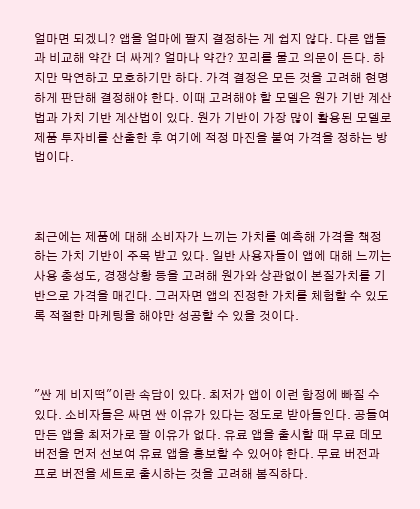얼마면 되겠니? 앱을 얼마에 팔지 결정하는 게 쉽지 않다. 다른 앱들과 비교해 약간 더 싸게? 얼마나 약간? 꼬리를 물고 의문이 든다. 하지만 막연하고 모호하기만 하다. 가격 결정은 모든 것을 고려해 현명하게 판단해 결정해야 한다. 이때 고려해야 할 모델은 원가 기반 계산법과 가치 기반 계산법이 있다. 원가 기반이 가장 많이 활용된 모델로 제품 투자비를 산출한 후 여기에 적정 마진을 붙여 가격을 정하는 방법이다.



최근에는 제품에 대해 소비자가 느끼는 가치를 예측해 가격을 책정하는 가치 기반이 주목 받고 있다. 일반 사용자들이 앱에 대해 느끼는 사용 충성도, 경쟁상황 등을 고려해 원가와 상관없이 본질가치를 기반으로 가격을 매긴다. 그러자면 앱의 진정한 가치를 체험할 수 있도록 적절한 마케팅을 해야만 성공할 수 있을 것이다.



"싼 게 비지떡"이란 속담이 있다. 최저가 앱이 이런 함정에 빠질 수 있다. 소비자들은 싸면 싼 이유가 있다는 정도로 받아들인다. 공들여 만든 앱을 최저가로 팔 이유가 없다. 유료 앱을 출시할 때 무료 데모 버전을 먼저 선보여 유료 앱을 홍보할 수 있어야 한다. 무료 버전과 프로 버전을 세트로 출시하는 것을 고려해 봄직하다.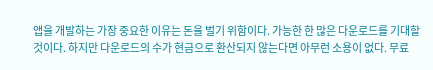앱을 개발하는 가장 중요한 이유는 돈을 벌기 위함이다. 가능한 한 많은 다운로드를 기대할 것이다. 하지만 다운로드의 수가 현금으로 환산되지 않는다면 아무런 소용이 없다. 무료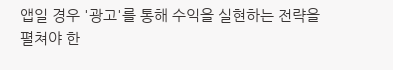앱일 경우 '광고'를 통해 수익을 실현하는 전략을 펼쳐야 한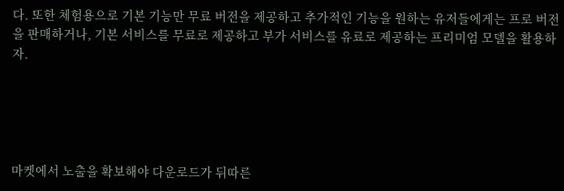다. 또한 체험용으로 기본 기능만 무료 버전을 제공하고 추가적인 기능을 원하는 유저들에게는 프로 버전을 판매하거나, 기본 서비스를 무료로 제공하고 부가 서비스를 유료로 제공하는 프리미엄 모델을 활용하자.





마켓에서 노출을 확보해야 다운로드가 뒤따른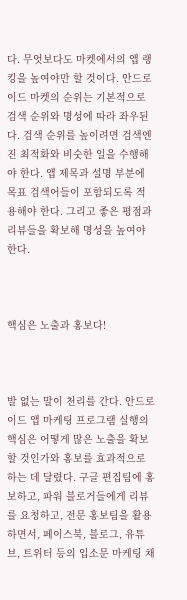다. 무엇보다도 마켓에서의 앱 랭킹을 높여야만 할 것이다. 안드로이드 마켓의 순위는 기본적으로 검색 순위와 명성에 따라 좌우된다. 검색 순위를 높이려면 검색엔진 최적화와 비숫한 일을 수행해야 한다. 앱 제목과 설명 부분에 목표 검색어들이 포함되도록 적용해야 한다. 그리고 좋은 평점과 리뷰들을 확보해 명성을 높여야 한다.



핵심은 노출과 홍보다!



발 없는 말이 천리를 간다. 안드로이드 앱 마케팅 프로그램 실행의 핵심은 어떻게 많은 노출을 확보할 것인가와 홍보를 효과적으로 하는 데 달렸다. 구글 편집팀에 홍보하고, 파워 블로거들에게 리뷰를 요청하고, 전문 홍보팀을 활용하면서, 페이스북, 블로그, 유튜브, 트위터 등의 입소문 마케팅 채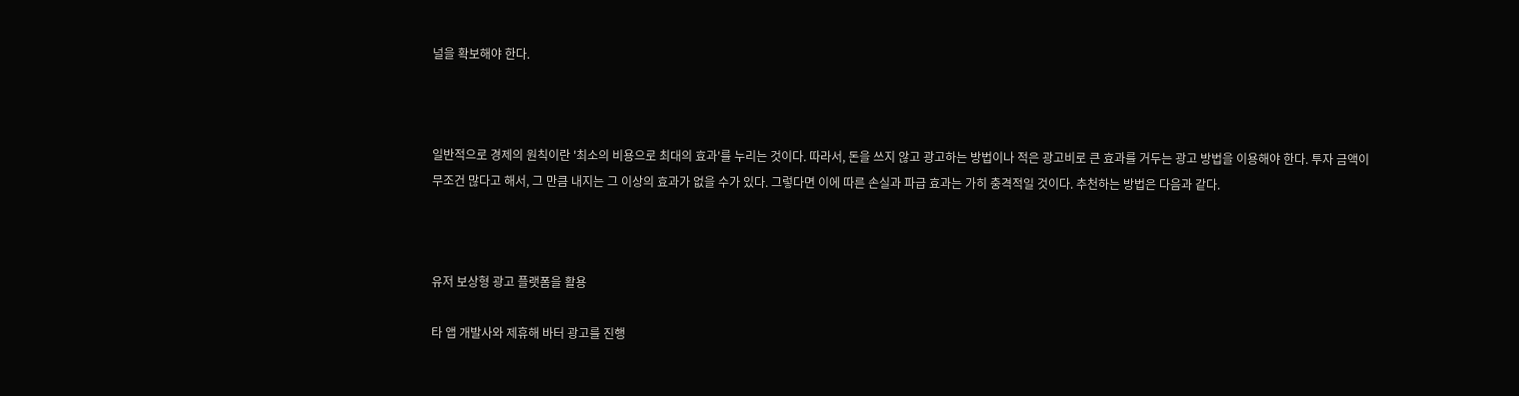널을 확보해야 한다.



일반적으로 경제의 원칙이란 '최소의 비용으로 최대의 효과'를 누리는 것이다. 따라서, 돈을 쓰지 않고 광고하는 방법이나 적은 광고비로 큰 효과를 거두는 광고 방법을 이용해야 한다. 투자 금액이 무조건 많다고 해서, 그 만큼 내지는 그 이상의 효과가 없을 수가 있다. 그렇다면 이에 따른 손실과 파급 효과는 가히 충격적일 것이다. 추천하는 방법은 다음과 같다.



유저 보상형 광고 플랫폼을 활용

타 앱 개발사와 제휴해 바터 광고를 진행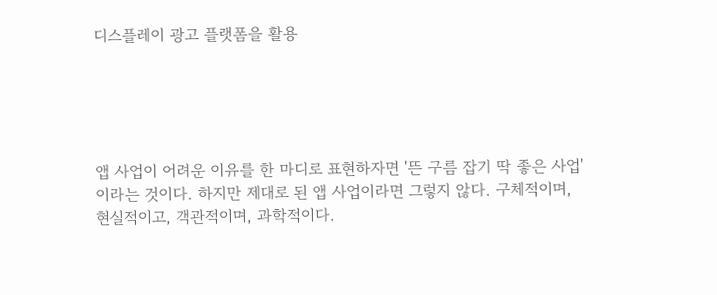디스플레이 광고 플랫폼을 활용





앱 사업이 어려운 이유를 한 마디로 표현하자면 '뜬 구름 잡기 딱 좋은 사업'이라는 것이다. 하지만 제대로 된 앱 사업이라면 그렇지 않다. 구체적이며, 현실적이고, 객관적이며, 과학적이다.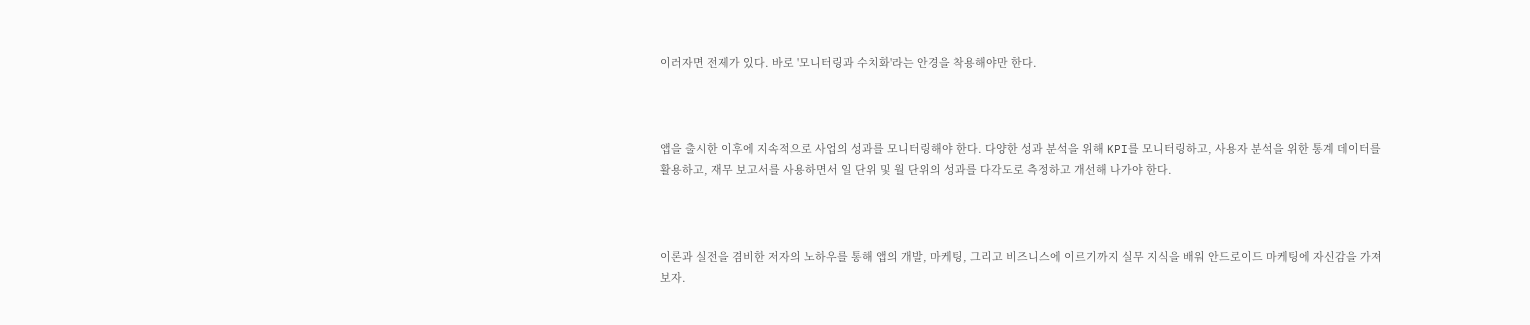이러자면 전제가 있다. 바로 '모니터링과 수치화'라는 안경을 착용해야만 한다.



앱을 출시한 이후에 지속적으로 사업의 성과를 모니터링해야 한다. 다양한 성과 분석을 위해 KPI를 모니터링하고, 사용자 분석을 위한 통계 데이터를 활용하고, 재무 보고서를 사용하면서 일 단위 및 월 단위의 성과를 다각도로 측정하고 개선해 나가야 한다.



이론과 실전을 겸비한 저자의 노하우를 통해 앱의 개발, 마케팅, 그리고 비즈니스에 이르기까지 실무 지식을 배워 안드로이드 마케팅에 자신감을 가져 보자.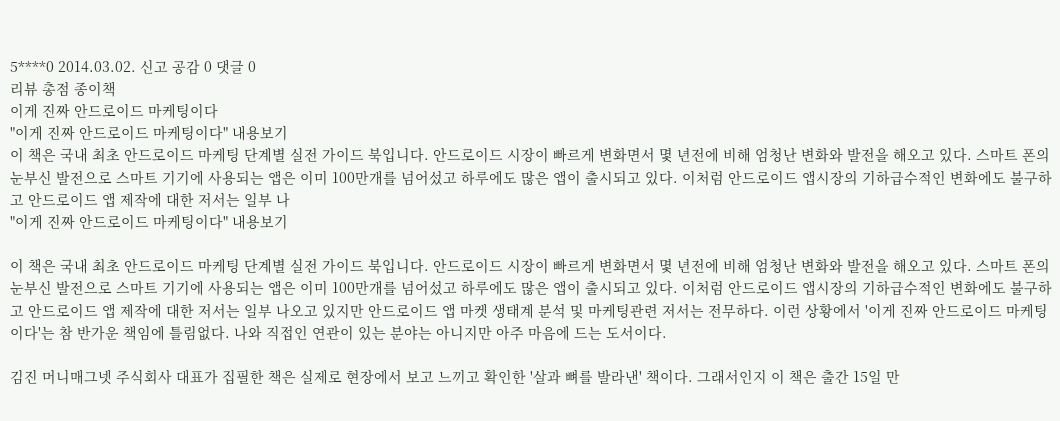5****0 2014.03.02. 신고 공감 0 댓글 0
리뷰 총점 종이책
이게 진짜 안드로이드 마케팅이다
"이게 진짜 안드로이드 마케팅이다" 내용보기
이 책은 국내 최초 안드로이드 마케팅 단계별 실전 가이드 북입니다. 안드로이드 시장이 빠르게 변화면서 몇 년전에 비해 엄청난 변화와 발전을 해오고 있다. 스마트 폰의 눈부신 발전으로 스마트 기기에 사용되는 앱은 이미 100만개를 넘어섰고 하루에도 많은 앱이 출시되고 있다. 이처럼 안드로이드 앱시장의 기하급수적인 변화에도 불구하고 안드로이드 앱 제작에 대한 저서는 일부 나
"이게 진짜 안드로이드 마케팅이다" 내용보기

이 책은 국내 최초 안드로이드 마케팅 단계별 실전 가이드 북입니다. 안드로이드 시장이 빠르게 변화면서 몇 년전에 비해 엄청난 변화와 발전을 해오고 있다. 스마트 폰의 눈부신 발전으로 스마트 기기에 사용되는 앱은 이미 100만개를 넘어섰고 하루에도 많은 앱이 출시되고 있다. 이처럼 안드로이드 앱시장의 기하급수적인 변화에도 불구하고 안드로이드 앱 제작에 대한 저서는 일부 나오고 있지만 안드로이드 앱 마켓 생태계 분석 및 마케팅관련 저서는 전무하다. 이런 상황에서 '이게 진짜 안드로이드 마케팅이다'는 참 반가운 책임에 틀림없다. 나와 직접인 연관이 있는 분야는 아니지만 아주 마음에 드는 도서이다.

김진 머니매그넷 주식회사 대표가 집필한 책은 실제로 현장에서 보고 느끼고 확인한 '살과 뼈를 발라낸' 책이다. 그래서인지 이 책은 출간 15일 만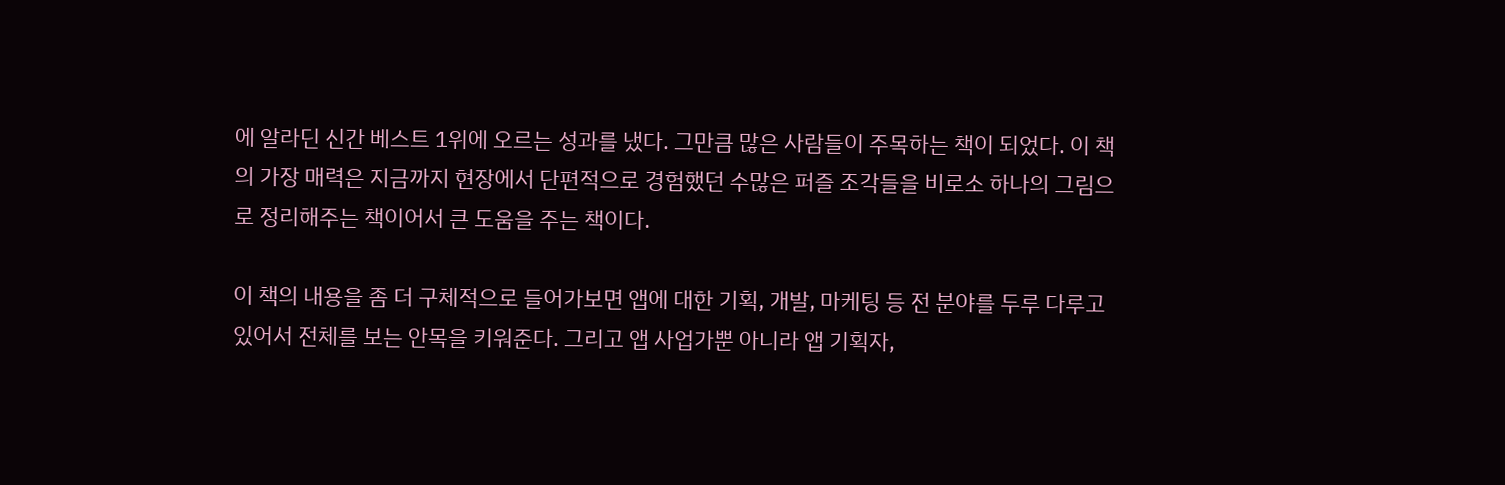에 알라딘 신간 베스트 1위에 오르는 성과를 냈다. 그만큼 많은 사람들이 주목하는 책이 되었다. 이 책의 가장 매력은 지금까지 현장에서 단편적으로 경험했던 수많은 퍼즐 조각들을 비로소 하나의 그림으로 정리해주는 책이어서 큰 도움을 주는 책이다.

이 책의 내용을 좀 더 구체적으로 들어가보면 앱에 대한 기획, 개발, 마케팅 등 전 분야를 두루 다루고 있어서 전체를 보는 안목을 키워준다. 그리고 앱 사업가뿐 아니라 앱 기획자,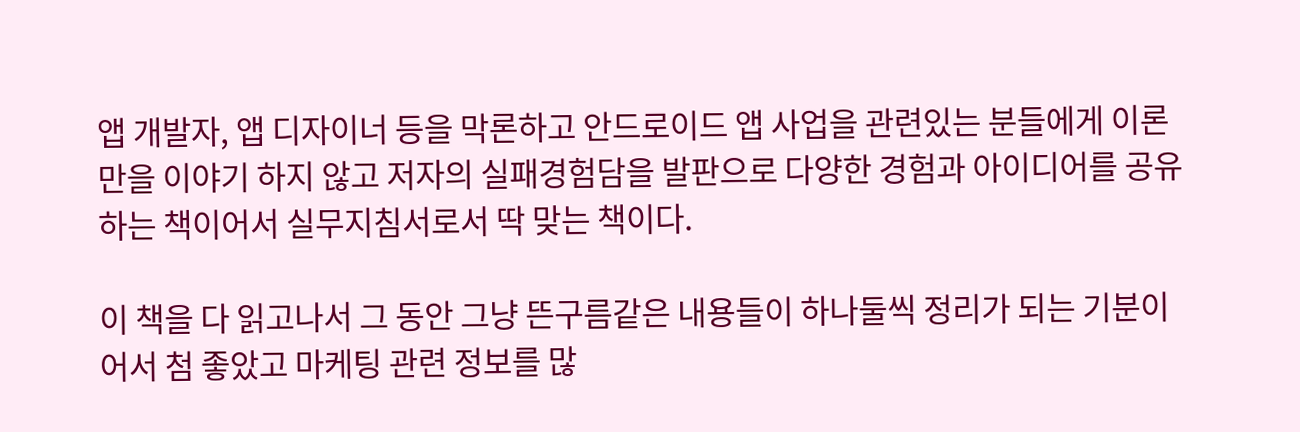앱 개발자, 앱 디자이너 등을 막론하고 안드로이드 앱 사업을 관련있는 분들에게 이론만을 이야기 하지 않고 저자의 실패경험담을 발판으로 다양한 경험과 아이디어를 공유하는 책이어서 실무지침서로서 딱 맞는 책이다.

이 책을 다 읽고나서 그 동안 그냥 뜬구름같은 내용들이 하나둘씩 정리가 되는 기분이어서 첨 좋았고 마케팅 관련 정보를 많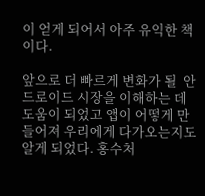이 얻게 되어서 아주 유익한 책이다.

앞으로 더 빠르게 변화가 될  안드로이드 시장을 이해하는 데 도움이 되었고 앱이 어떻게 만들어져 우리에게 다가오는지도 알게 되었다. 홍수처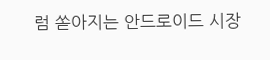럼 쏟아지는 안드로이드 시장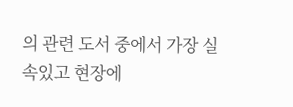의 관련 도서 중에서 가장 실속있고 현장에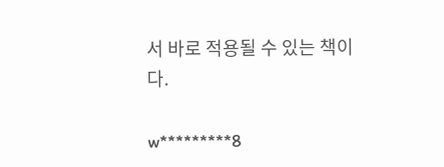서 바로 적용될 수 있는 책이다.

w*********8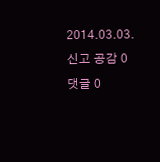2014.03.03. 신고 공감 0 댓글 0